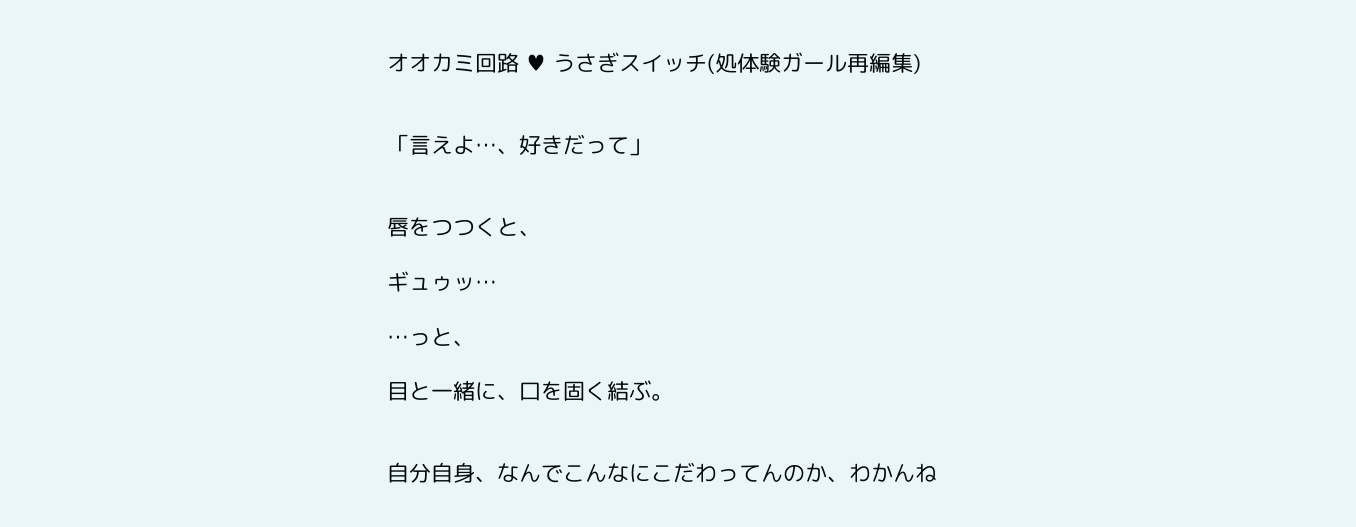オオカミ回路 ♥ うさぎスイッチ(処体験ガール再編集)


「言えよ…、好きだって」


唇をつつくと、

ギュゥッ…

…っと、

目と一緒に、口を固く結ぶ。


自分自身、なんでこんなにこだわってんのか、わかんね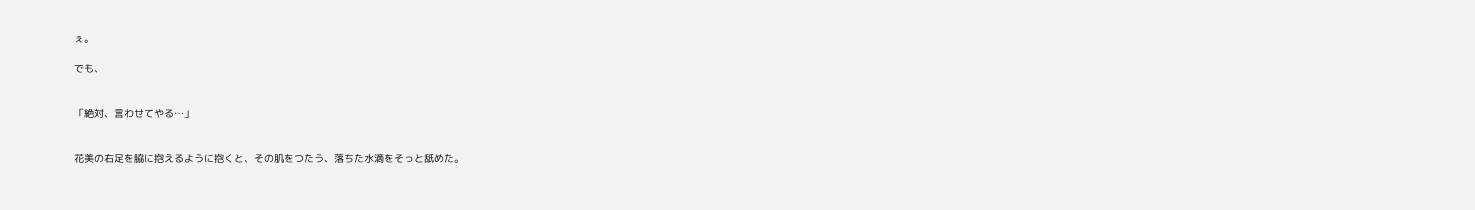ぇ。

でも、


「絶対、言わせてやる…」


花美の右足を脇に抱えるように抱くと、その肌をつたう、落ちた水滴をそっと舐めた。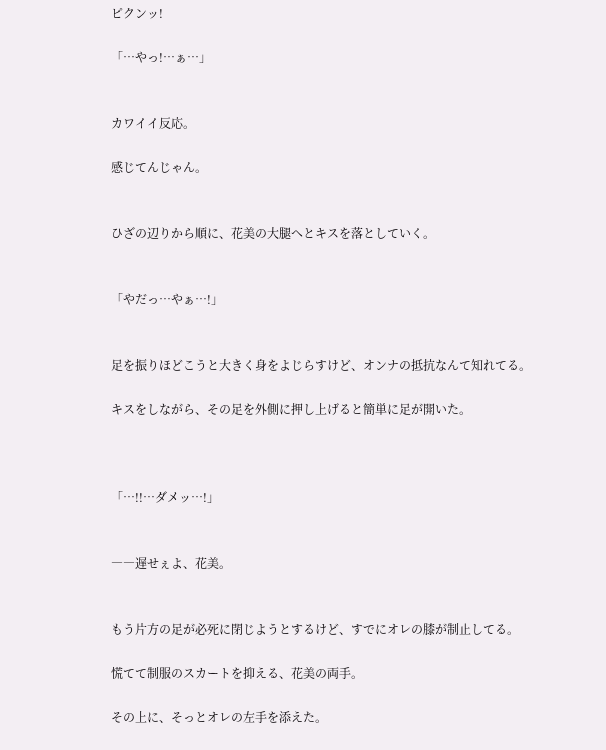ピクンッ!

「…やっ!…ぁ…」


カワイイ反応。

感じてんじゃん。


ひざの辺りから順に、花美の大腿へとキスを落としていく。


「やだっ…やぁ…!」


足を振りほどこうと大きく身をよじらすけど、オンナの抵抗なんて知れてる。

キスをしながら、その足を外側に押し上げると簡単に足が開いた。



「…!!…ダメッ…!」


――遅せぇよ、花美。


もう片方の足が必死に閉じようとするけど、すでにオレの膝が制止してる。

慌てて制服のスカートを抑える、花美の両手。

その上に、そっとオレの左手を添えた。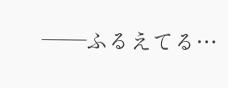――ふるえてる…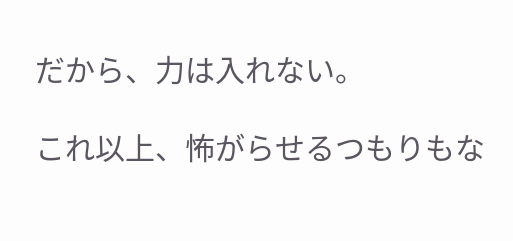だから、力は入れない。

これ以上、怖がらせるつもりもな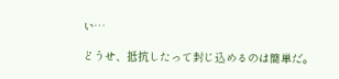い…

どうせ、抵抗したって封じ込めるのは簡単だ。